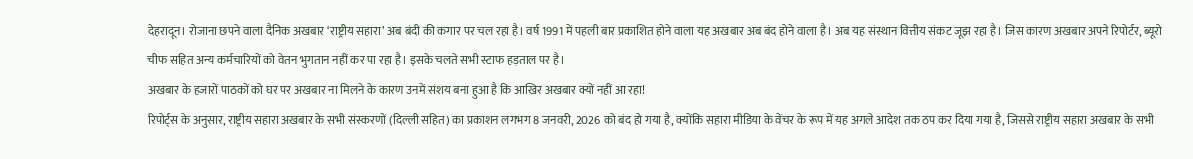देहरादून। रोजाना छपने वाला दैनिक अखबार ‘राष्ट्रीय सहारा’ अब बंदी की कगार पर चल रहा है। वर्ष 1991 में पहली बार प्रकाशित होने वाला यह अखबार अब बंद होने वाला है। अब यह संस्थान वित्तीय संकट जूझ रहा है। जिस कारण अखबार अपने रिपोर्टर, ब्यूरो चीफ सहित अन्य कर्मचारियों को वेतन भुगतान नहीं कर पा रहा है। इसके चलते सभी स्टाफ हड़ताल पर है।
अखबार के हजारों पाठकों को घर पर अखबार ना मिलने के कारण उनमें संशय बना हुआ है कि आखिर अखबार क्यों नहीं आ रहा!
रिपोर्ट्स के अनुसार, राष्ट्रीय सहारा अखबार के सभी संस्करणों (दिल्ली सहित) का प्रकाशन लगभग 8 जनवरी, 2026 को बंद हो गया है, क्योंकि सहारा मीडिया के वेंचर के रूप में यह अगले आदेश तक ठप कर दिया गया है, जिससे राष्ट्रीय सहारा अखबार के सभी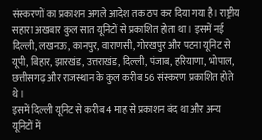संस्करणों का प्रकाशन अगले आदेश तक ठप कर दिया गया है। राष्ट्रीय सहारा अखबार कुल सात यूनिटों से प्रकाशित होता था। इसमें नई दिल्ली, लखनऊ, कानपुर, वाराणसी, गोरखपुर और पटना यूनिट से यूपी, बिहार, झारखंड, उत्तराखंड, दिल्ली, पंजाब, हरियाणा, भोपाल, छत्तीसगढ़ और राजस्थान के कुल करीब 56 संस्करण प्रकाशित होते थे।
इसमें दिल्ली यूनिट से करीब 4 माह से प्रकाशन बंद था और अन्य यूनिटों में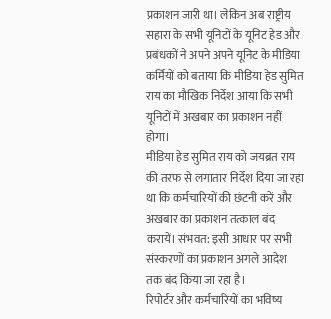प्रकाशन जारी था। लेकिन अब राष्ट्रीय सहारा के सभी यूनिटों के यूनिट हेड और प्रबंधकों ने अपने अपने यूनिट के मीडिया कर्मियों को बताया कि मीडिया हेड सुमित राय का मौखिक निर्देश आया कि सभी यूनिटों में अखबार का प्रकाशन नहीं होगा।
मीडिया हेड सुमित राय को जयब्रत राय की तरफ से लगातार निर्देश दिया जा रहा था कि कर्मचारियों की छंटनी करें और अखबार का प्रकाशन तत्काल बंद करायें। संभवत: इसी आधार पर सभी संस्करणों का प्रकाशन अगले आदेश तक बंद किया जा रहा है।
रिपोर्टर और कर्मचारियों का भविष्य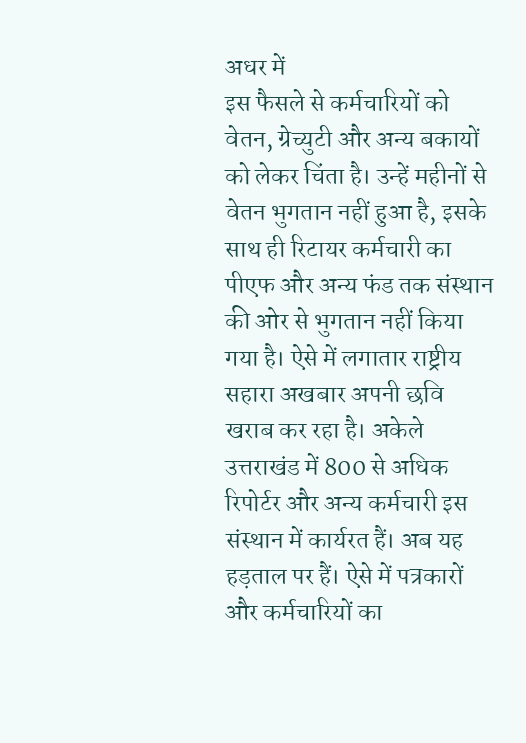अधर में
इस फैसले से कर्मचारियों को वेतन, ग्रेच्युटी और अन्य बकायों को लेकर चिंता है। उन्हें महीनों से वेतन भुगतान नहीं हुआ है, इसके साथ ही रिटायर कर्मचारी का पीएफ और अन्य फंड तक संस्थान की ओर से भुगतान नहीं किया गया है। ऐसे में लगातार राष्ट्रीय सहारा अखबार अपनी छवि खराब कर रहा है। अकेले उत्तराखंड में 800 से अधिक रिपोर्टर और अन्य कर्मचारी इस संस्थान में कार्यरत हैं। अब यह हड़ताल पर हैं। ऐसे में पत्रकारों और कर्मचारियों का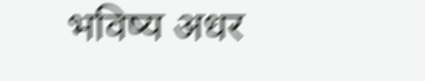भविष्य अधर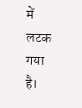में लटक गया है।